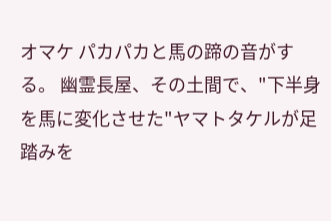オマケ パカパカと馬の蹄の音がする。 幽霊長屋、その土間で、"下半身を馬に変化させた"ヤマトタケルが足踏みを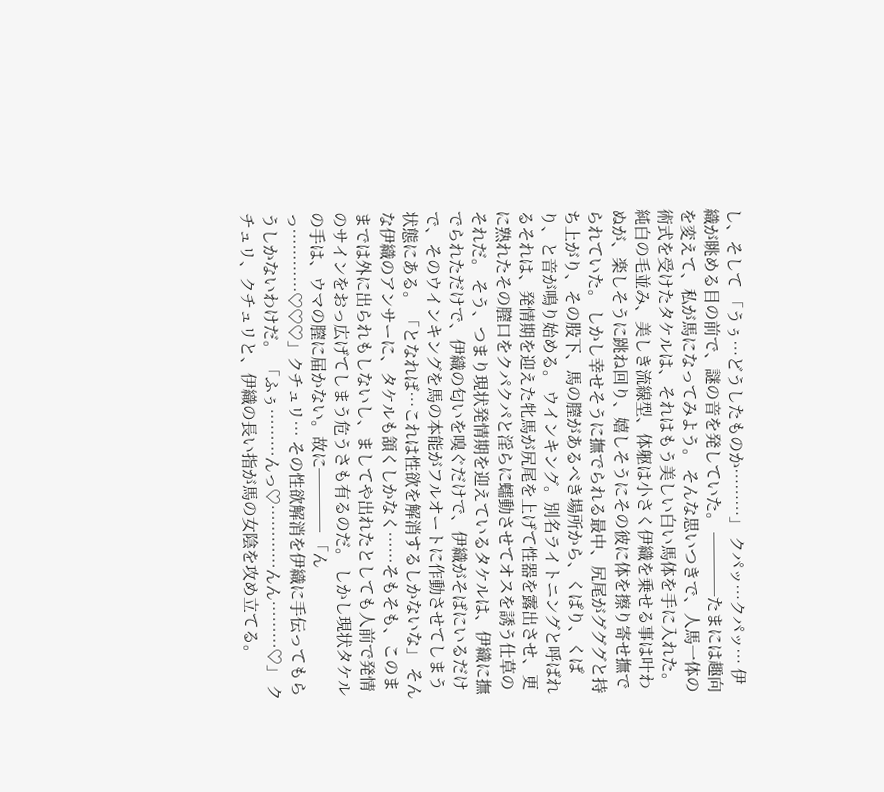し、そして 「うぅ…どうしたものか………」 クパッ…クパッ… 伊織が眺める目の前で、謎の音を発していた。 ────たまには趣向を変えて、私が馬になってみよう。 そんな思いつきで、人馬一体の術式を受けたタケルは、それはもう美しい白い馬体を手に入れた。 純白の毛並み、美しき流線型、体躯は小さく伊織を乗せる事は叶わぬが、楽しそうに跳ね回り、嬉しそうにその彼に体を擦り寄せ撫でられていた。 しかし幸せそうに撫でられる最中、尻尾がグググと持ち上がり、その股下、馬の膣があるべき場所から、くぱり、くぱり、と音が鳴り始める。 ウインキング。別名ライトニングと呼ばれるそれは、発情期を迎えた牝馬が尻尾を上げて性器を露出させ、更に熟れたその膣口をクパクパと淫らに蠕動させてオスを誘う仕草のそれだ。 そう、つまり現状発情期を迎えているタケルは、伊織に撫でられただけで、伊織の匂いを嗅ぐだけで、伊織がそばにいるだけで、そのウインキングを馬の本能がフルオートに作動させてしまう状態にある。 「となれば…これは性欲を解消するしかないな」 そんな伊織のアンサーに、タケルも頷くしかなく……そもそも、このままでは外に出られもしないし、ましてや出れたとしても人前で発情のサインをおっ広げてしまう危うさも有るのだ。 しかし現状タケルの手は、ウマの膣に届かない。故に──── 「んっ…………♡♡♡」クチュリ… その性欲解消を伊織に手伝ってもらうしかないわけだ。 「ふぅ………んっ♡…………んん………♡」 クチュリ、クチュリと、伊織の長い指が馬の女陰を攻め立てる。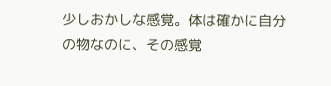少しおかしな感覚。体は確かに自分の物なのに、その感覚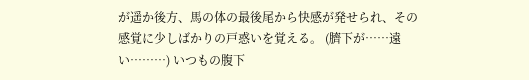が遥か後方、馬の体の最後尾から快感が発せられ、その感覚に少しばかりの戸惑いを覚える。 (臍下が……遠い………) いつもの腹下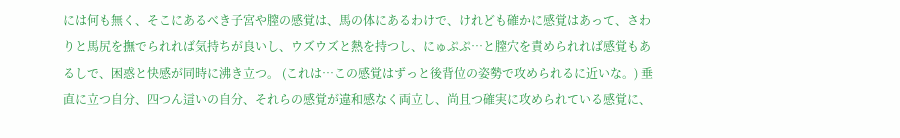には何も無く、そこにあるべき子宮や膣の感覚は、馬の体にあるわけで、けれども確かに感覚はあって、さわりと馬尻を撫でられれば気持ちが良いし、ウズウズと熱を持つし、にゅぷぷ…と膣穴を責められれば感覚もあるしで、困惑と快感が同時に沸き立つ。 (これは…この感覚はずっと後背位の姿勢で攻められるに近いな。) 垂直に立つ自分、四つん這いの自分、それらの感覚が違和感なく両立し、尚且つ確実に攻められている感覚に、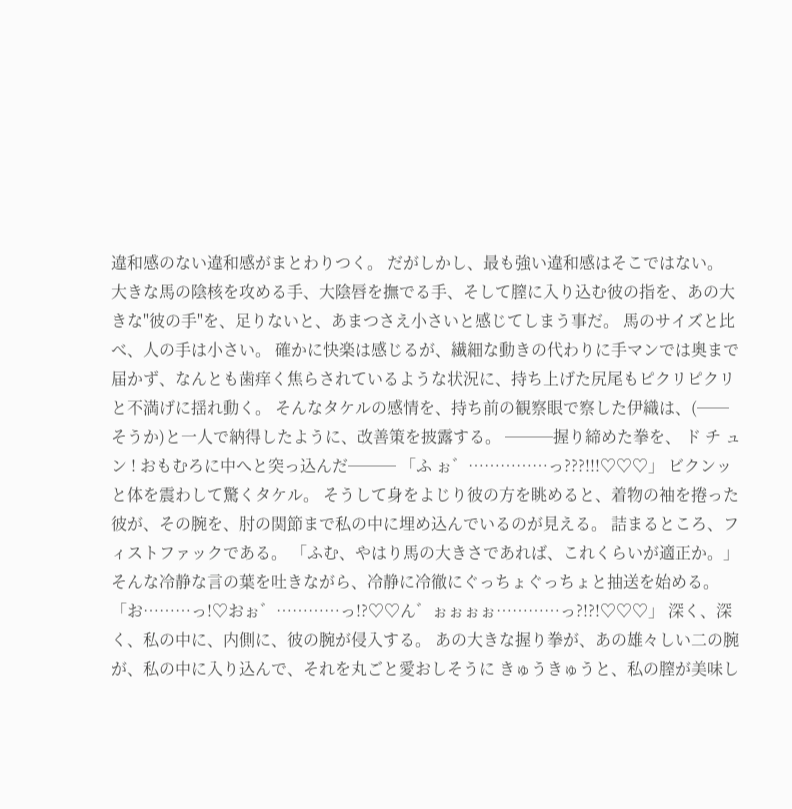違和感のない違和感がまとわりつく。 だがしかし、最も強い違和感はそこではない。 大きな馬の陰核を攻める手、大陰唇を撫でる手、そして膣に入り込む彼の指を、あの大きな"彼の手"を、足りないと、あまつさえ小さいと感じてしまう事だ。 馬のサイズと比べ、人の手は小さい。 確かに快楽は感じるが、繊細な動きの代わりに手マンでは奥まで届かず、なんとも歯痒く焦らされているような状況に、持ち上げた尻尾もピクリピクリと不満げに揺れ動く。 そんなタケルの感情を、持ち前の観察眼で察した伊織は、(──そうか)と一人で納得したように、改善策を披露する。 ───握り締めた拳を、 ド チ ュ ン ! おもむろに中へと突っ込んだ─── 「ふ ぉ゛……………っ???!!!♡♡♡」 ビクンッと体を震わして驚くタケル。 そうして身をよじり彼の方を眺めると、着物の袖を捲った彼が、その腕を、肘の関節まで私の中に埋め込んでいるのが見える。 詰まるところ、フィストファックである。 「ふむ、やはり馬の大きさであれば、これくらいが適正か。」 そんな冷静な言の葉を吐きながら、冷静に冷徹にぐっちょぐっちょと抽送を始める。 「お………っ!♡おぉ゛…………っ!?♡♡ん゛ぉぉぉぉ…………っ?!?!♡♡♡」 深く、深く、私の中に、内側に、彼の腕が侵入する。 あの大きな握り拳が、あの雄々しい二の腕が、私の中に入り込んで、それを丸ごと愛おしそうに きゅうきゅうと、私の膣が美味し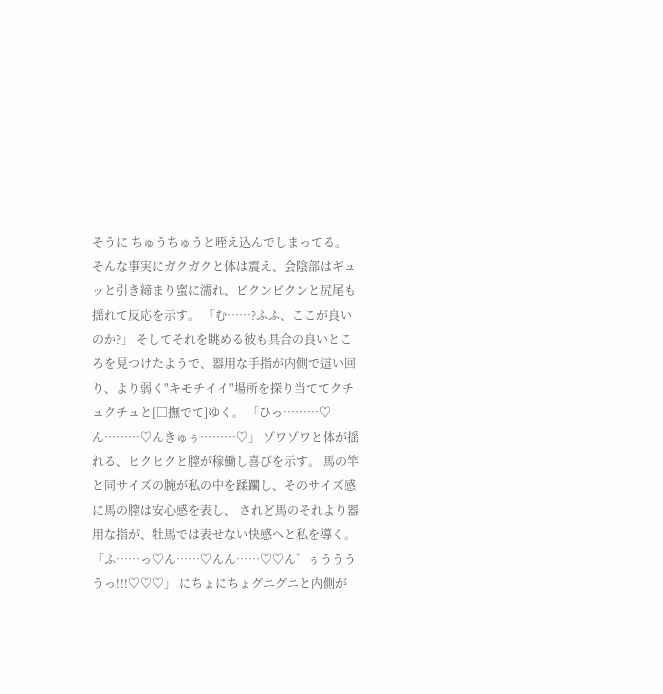そうに ちゅうちゅうと咥え込んでしまってる。 そんな事実にガクガクと体は震え、会陰部はギュッと引き締まり蜜に濡れ、ビクンビクンと尻尾も揺れて反応を示す。 「む……?ふふ、ここが良いのか?」 そしてそれを眺める彼も具合の良いところを見つけたようで、器用な手指が内側で這い回り、より弱く"キモチイイ"場所を探り当ててクチュクチュと[□撫でて]ゆく。 「ひっ………♡ん………♡んきゅぅ………♡」 ゾワゾワと体が揺れる、ヒクヒクと膣が稼働し喜びを示す。 馬の竿と同サイズの腕が私の中を蹂躙し、そのサイズ感に馬の膣は安心感を表し、 されど馬のそれより器用な指が、牡馬では表せない快感へと私を導く。 「ふ……っ♡ん……♡んん……♡♡ん゛ぅううううっ!!!♡♡♡」 にちょにちょグニグニと内側が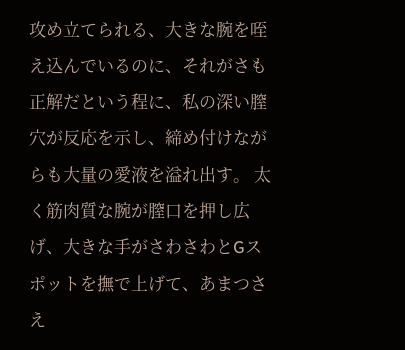攻め立てられる、大きな腕を咥え込んでいるのに、それがさも正解だという程に、私の深い膣穴が反応を示し、締め付けながらも大量の愛液を溢れ出す。 太く筋肉質な腕が膣口を押し広げ、大きな手がさわさわとGスポットを撫で上げて、あまつさえ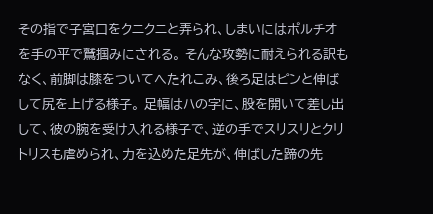その指で子宮口をクニクニと弄られ、しまいにはポルチオを手の平で鷲掴みにされる。 そんな攻勢に耐えられる訳もなく、前脚は膝をついてへたれこみ、後ろ足はピンと伸ばして尻を上げる様子。 足幅はハの字に、股を開いて差し出して、彼の腕を受け入れる様子で、逆の手でスリスリとクリトリスも虐められ、力を込めた足先が、伸ばした蹄の先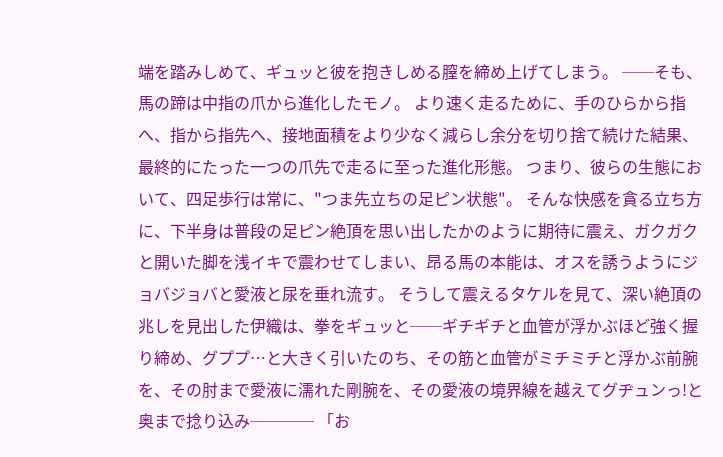端を踏みしめて、ギュッと彼を抱きしめる膣を締め上げてしまう。 ──そも、馬の蹄は中指の爪から進化したモノ。 より速く走るために、手のひらから指へ、指から指先へ、接地面積をより少なく減らし余分を切り捨て続けた結果、最終的にたった一つの爪先で走るに至った進化形態。 つまり、彼らの生態において、四足歩行は常に、"つま先立ちの足ピン状態"。 そんな快感を貪る立ち方に、下半身は普段の足ピン絶頂を思い出したかのように期待に震え、ガクガクと開いた脚を浅イキで震わせてしまい、昂る馬の本能は、オスを誘うようにジョバジョバと愛液と尿を垂れ流す。 そうして震えるタケルを見て、深い絶頂の兆しを見出した伊織は、拳をギュッと──ギチギチと血管が浮かぶほど強く握り締め、グププ…と大きく引いたのち、その筋と血管がミチミチと浮かぶ前腕を、その肘まで愛液に濡れた剛腕を、その愛液の境界線を越えてグヂュンっ!と奥まで捻り込み──── 「お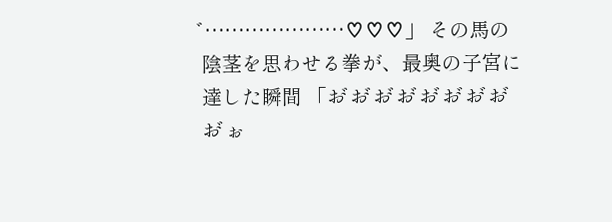゛…………………♡♡♡」 その馬の陰茎を思わせる拳が、最奥の子宮に達した瞬間 「お゛お゛お゛お゛お゛お゛お゛お゛お゛ぉ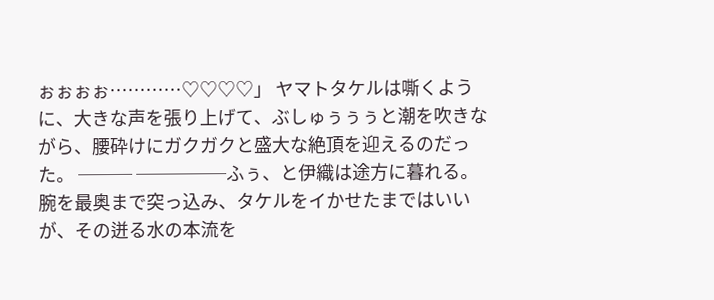ぉぉぉぉ…………♡♡♡♡」 ヤマトタケルは嘶くように、大きな声を張り上げて、ぶしゅぅぅぅと潮を吹きながら、腰砕けにガクガクと盛大な絶頂を迎えるのだった。 ─── ─────ふぅ、と伊織は途方に暮れる。 腕を最奥まで突っ込み、タケルをイかせたまではいいが、その迸る水の本流を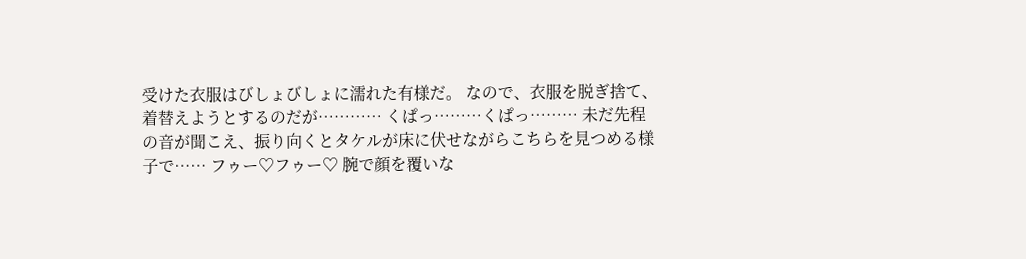受けた衣服はびしょびしょに濡れた有様だ。 なので、衣服を脱ぎ捨て、着替えようとするのだが………… くぱっ………くぱっ……… 未だ先程の音が聞こえ、振り向くとタケルが床に伏せながらこちらを見つめる様子で…… フゥー♡フゥー♡ 腕で顔を覆いな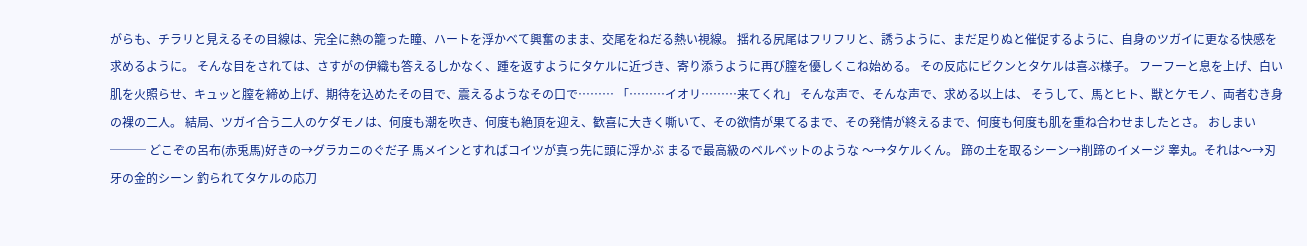がらも、チラリと見えるその目線は、完全に熱の籠った瞳、ハートを浮かべて興奮のまま、交尾をねだる熱い視線。 揺れる尻尾はフリフリと、誘うように、まだ足りぬと催促するように、自身のツガイに更なる快感を求めるように。 そんな目をされては、さすがの伊織も答えるしかなく、踵を返すようにタケルに近づき、寄り添うように再び膣を優しくこね始める。 その反応にビクンとタケルは喜ぶ様子。 フーフーと息を上げ、白い肌を火照らせ、キュッと膣を締め上げ、期待を込めたその目で、震えるようなその口で……… 「………イオリ………来てくれ」 そんな声で、そんな声で、求める以上は、 そうして、馬とヒト、獣とケモノ、両者むき身の裸の二人。 結局、ツガイ合う二人のケダモノは、何度も潮を吹き、何度も絶頂を迎え、歓喜に大きく嘶いて、その欲情が果てるまで、その発情が終えるまで、何度も何度も肌を重ね合わせましたとさ。 おしまい ─── どこぞの呂布(赤兎馬)好きの→グラカニのぐだ子 馬メインとすればコイツが真っ先に頭に浮かぶ まるで最高級のベルベットのような 〜→タケルくん。 蹄の土を取るシーン→削蹄のイメージ 睾丸。それは〜→刃牙の金的シーン 釣られてタケルの応刀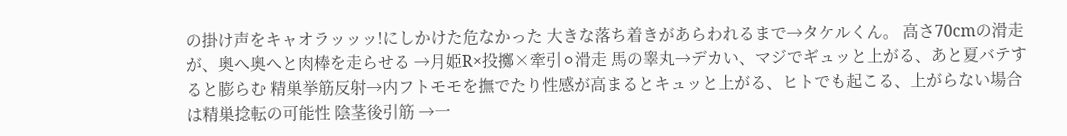の掛け声をキャオラッッッ!にしかけた危なかった 大きな落ち着きがあらわれるまで→タケルくん。 高さ70cmの滑走が、奥へ奥へと肉棒を走らせる →月姫R×投擲×牽引⚪滑走 馬の睾丸→デカい、マジでギュッと上がる、あと夏バテすると膨らむ 精巣挙筋反射→内フトモモを撫でたり性感が高まるとキュッと上がる、ヒトでも起こる、上がらない場合は精巣捻転の可能性 陰茎後引筋 →一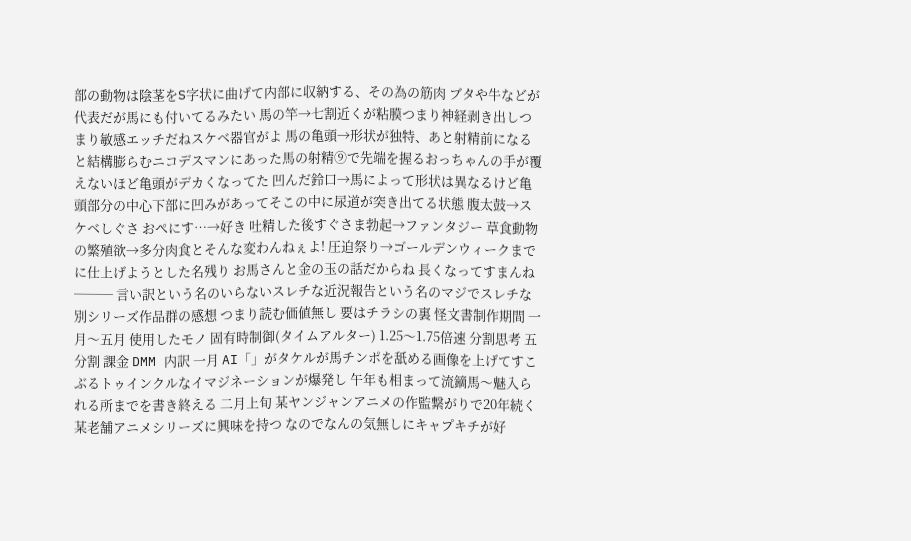部の動物は陰茎をS字状に曲げて内部に収納する、その為の筋肉 ブタや牛などが代表だが馬にも付いてるみたい 馬の竿→七割近くが粘膜つまり神経剥き出しつまり敏感エッチだねスケベ器官がよ 馬の亀頭→形状が独特、あと射精前になると結構膨らむニコデスマンにあった馬の射精⑨で先端を握るおっちゃんの手が覆えないほど亀頭がデカくなってた 凹んだ鈴口→馬によって形状は異なるけど亀頭部分の中心下部に凹みがあってそこの中に尿道が突き出てる状態 腹太鼓→スケベしぐさ おぺにす…→好き 吐精した後すぐさま勃起→ファンタジー 草食動物の繁殖欲→多分肉食とそんな変わんねぇよ! 圧迫祭り→ゴールデンウィークまでに仕上げようとした名残り お馬さんと金の玉の話だからね 長くなってすまんね ─── 言い訳という名のいらないスレチな近況報告という名のマジでスレチな別シリーズ作品群の感想 つまり読む価値無し 要はチラシの裏 怪文書制作期間 一月〜五月 使用したモノ 固有時制御(タイムアルター) 1.25〜1.75倍速 分割思考 五分割 課金 DMM 内訳 一月 AI「」がタケルが馬チンポを舐める画像を上げてすこぶるトゥインクルなイマジネーションが爆発し 午年も相まって流鏑馬〜魅入られる所までを書き終える 二月上旬 某ヤンジャンアニメの作監繋がりで20年続く某老舗アニメシリーズに興味を持つ なのでなんの気無しにキャプキチが好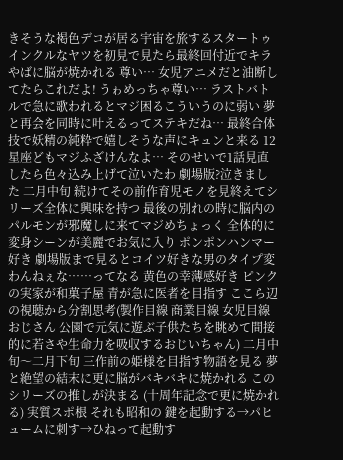きそうな褐色デコが居る宇宙を旅するスタートゥインクルなヤツを初見で見たら最終回付近でキラやばに脳が焼かれる 尊い… 女児アニメだと油断してたらこれだよ! うゎめっちゃ尊い… ラストバトルで急に歌われるとマジ困るこういうのに弱い 夢と再会を同時に叶えるってステキだね… 最終合体技で妖精の純粋で嬉しそうな声にキュンと来る 12星座どもマジふざけんなよ… そのせいで1話見直したら色々込み上げて泣いたわ 劇場版?泣きました 二月中旬 続けてその前作育児モノを見終えてシリーズ全体に興味を持つ 最後の別れの時に脳内のパルモンが邪魔しに来てマジめちょっく 全体的に変身シーンが美麗でお気に入り ポンポンハンマー好き 劇場版まで見るとコイツ好きな男のタイプ変わんねぇな……ってなる 黄色の幸薄感好き ピンクの実家が和菓子屋 青が急に医者を目指す ここら辺の視聴から分割思考(製作目線 商業目線 女児目線 おじさん 公園で元気に遊ぶ子供たちを眺めて間接的に若さや生命力を吸収するおじいちゃん) 二月中旬〜二月下旬 三作前の姫様を目指す物語を見る 夢と絶望の結末に更に脳がバキバキに焼かれる このシリーズの推しが決まる (十周年記念で更に焼かれる) 実質スポ根 それも昭和の 鍵を起動する→パヒュームに刺す→ひねって起動す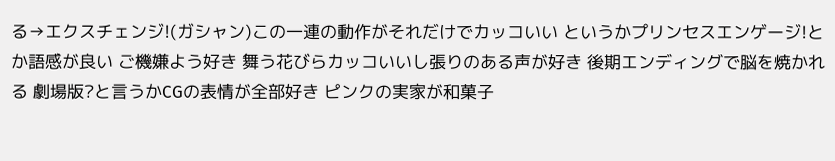る→エクスチェンジ!(ガシャン)この一連の動作がそれだけでカッコいい というかプリンセスエンゲージ!とか語感が良い ご機嫌よう好き 舞う花びらカッコいいし張りのある声が好き 後期エンディングで脳を焼かれる 劇場版?と言うかCGの表情が全部好き ピンクの実家が和菓子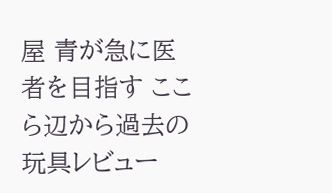屋 青が急に医者を目指す ここら辺から過去の玩具レビュー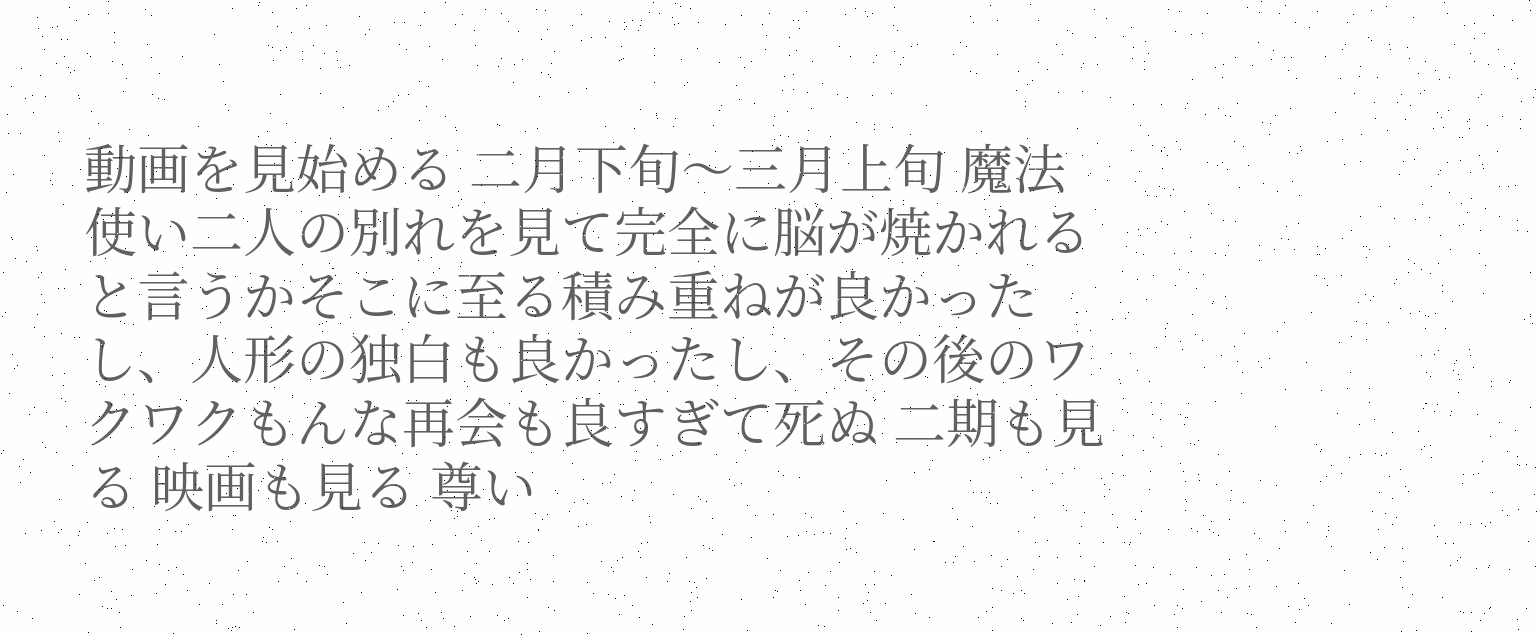動画を見始める 二月下旬〜三月上旬 魔法使い二人の別れを見て完全に脳が焼かれる と言うかそこに至る積み重ねが良かったし、人形の独白も良かったし、その後のワクワクもんな再会も良すぎて死ぬ 二期も見る 映画も見る 尊い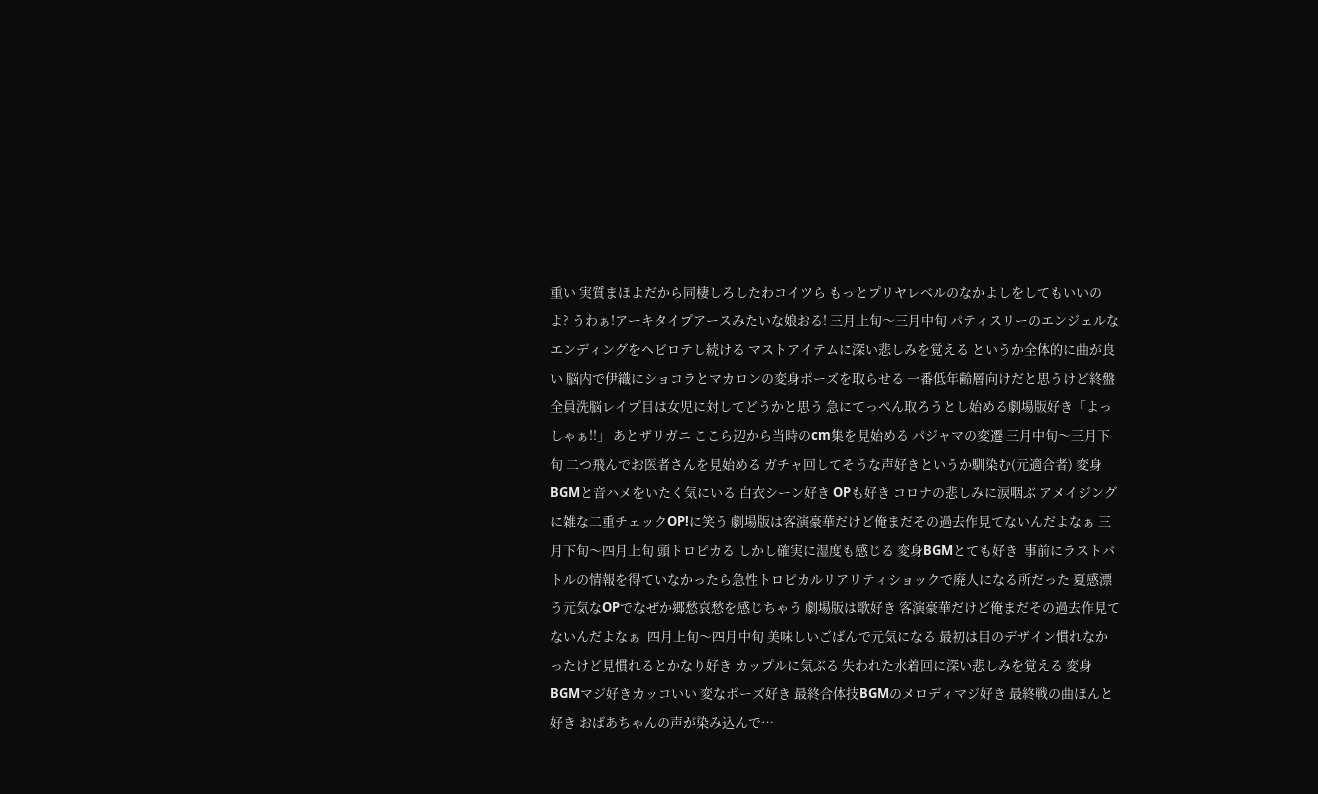重い 実質まほよだから同棲しろしたわコイツら もっとプリヤレベルのなかよしをしてもいいのよ? うわぁ!アーキタイプアースみたいな娘おる! 三月上旬〜三月中旬 パティスリーのエンジェルなエンディングをヘビロテし続ける マストアイテムに深い悲しみを覚える というか全体的に曲が良い 脳内で伊織にショコラとマカロンの変身ポーズを取らせる 一番低年齢層向けだと思うけど終盤全員洗脳レイプ目は女児に対してどうかと思う 急にてっぺん取ろうとし始める劇場版好き「よっしゃぁ!!」 あとザリガニ ここら辺から当時のcm集を見始める パジャマの変遷 三月中旬〜三月下旬 二つ飛んでお医者さんを見始める ガチャ回してそうな声好きというか馴染む(元適合者) 変身BGMと音ハメをいたく気にいる 白衣シーン好き OPも好き コロナの悲しみに涙咽ぶ アメイジングに雑な二重チェックOP!に笑う 劇場版は客演豪華だけど俺まだその過去作見てないんだよなぁ 三月下旬〜四月上旬 頭トロピカる しかし確実に湿度も感じる 変身BGMとても好き  事前にラストバトルの情報を得ていなかったら急性トロピカルリアリティショックで廃人になる所だった 夏感漂う元気なOPでなぜか郷愁哀愁を感じちゃう 劇場版は歌好き 客演豪華だけど俺まだその過去作見てないんだよなぁ  四月上旬〜四月中旬 美味しいごばんで元気になる 最初は目のデザイン慣れなかったけど見慣れるとかなり好き カップルに気ぶる 失われた水着回に深い悲しみを覚える 変身BGMマジ好きカッコいい 変なポーズ好き 最終合体技BGMのメロディマジ好き 最終戦の曲ほんと好き おばあちゃんの声が染み込んで…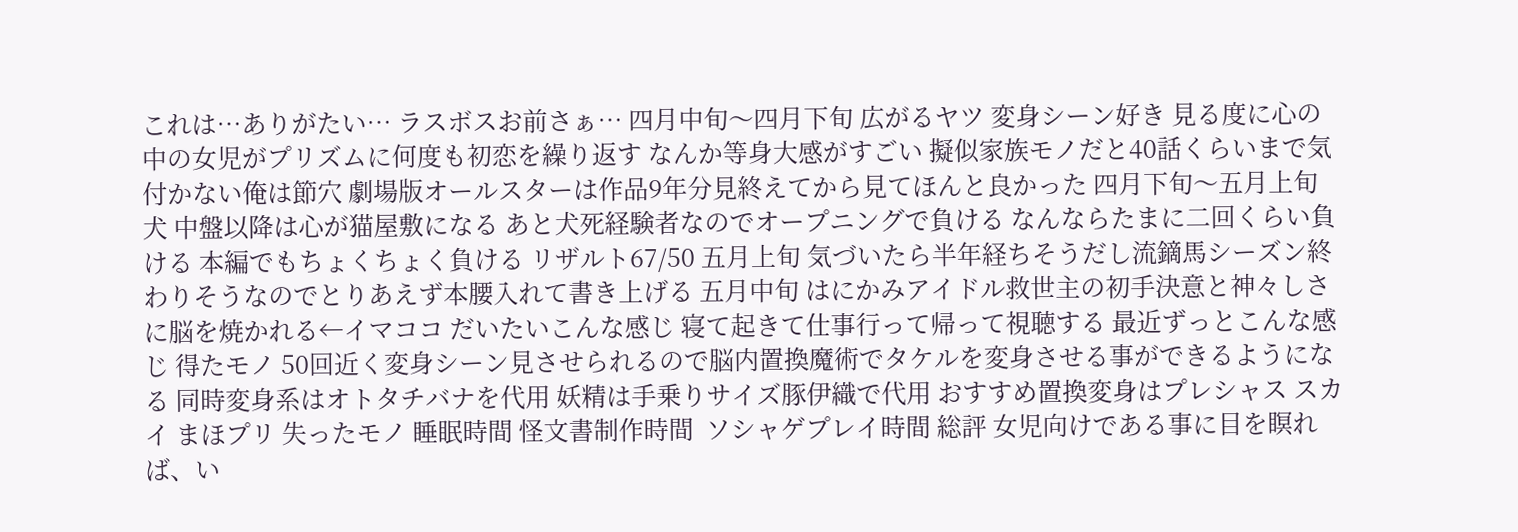これは…ありがたい… ラスボスお前さぁ… 四月中旬〜四月下旬 広がるヤツ 変身シーン好き 見る度に心の中の女児がプリズムに何度も初恋を繰り返す なんか等身大感がすごい 擬似家族モノだと40話くらいまで気付かない俺は節穴 劇場版オールスターは作品9年分見終えてから見てほんと良かった 四月下旬〜五月上旬 犬 中盤以降は心が猫屋敷になる あと犬死経験者なのでオープニングで負ける なんならたまに二回くらい負ける 本編でもちょくちょく負ける リザルト67/50 五月上旬 気づいたら半年経ちそうだし流鏑馬シーズン終わりそうなのでとりあえず本腰入れて書き上げる 五月中旬 はにかみアイドル救世主の初手決意と神々しさに脳を焼かれる←イマココ だいたいこんな感じ 寝て起きて仕事行って帰って視聴する 最近ずっとこんな感じ 得たモノ 50回近く変身シーン見させられるので脳内置換魔術でタケルを変身させる事ができるようになる 同時変身系はオトタチバナを代用 妖精は手乗りサイズ豚伊織で代用 おすすめ置換変身はプレシャス スカイ まほプリ 失ったモノ 睡眠時間 怪文書制作時間  ソシャゲプレイ時間 総評 女児向けである事に目を瞑れば、い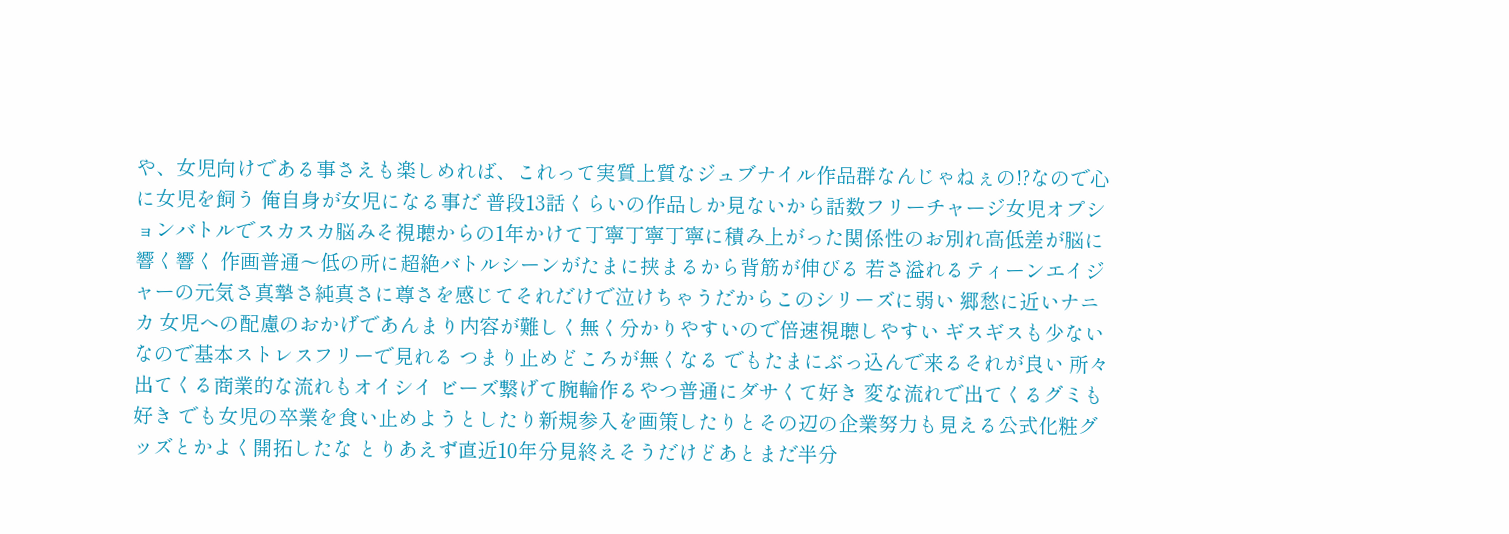や、女児向けである事さえも楽しめれば、これって実質上質なジュブナイル作品群なんじゃねぇの!?なので心に女児を飼う 俺自身が女児になる事だ 普段13話くらいの作品しか見ないから話数フリーチャージ女児オプションバトルでスカスカ脳みそ視聴からの1年かけて丁寧丁寧丁寧に積み上がった関係性のお別れ高低差が脳に響く響く 作画普通〜低の所に超絶バトルシーンがたまに挟まるから背筋が伸びる 若さ溢れるティーンエイジャーの元気さ真摯さ純真さに尊さを感じてそれだけで泣けちゃうだからこのシリーズに弱い 郷愁に近いナニカ 女児への配慮のおかげであんまり内容が難しく無く分かりやすいので倍速視聴しやすい ギスギスも少ないなので基本ストレスフリーで見れる つまり止めどころが無くなる でもたまにぶっ込んで来るそれが良い 所々出てくる商業的な流れもオイシイ ビーズ繋げて腕輪作るやつ普通にダサくて好き 変な流れで出てくるグミも好き でも女児の卒業を食い止めようとしたり新規参入を画策したりとその辺の企業努力も見える公式化粧グッズとかよく開拓したな とりあえず直近10年分見終えそうだけどあとまだ半分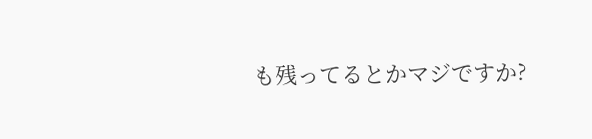も残ってるとかマジですか?